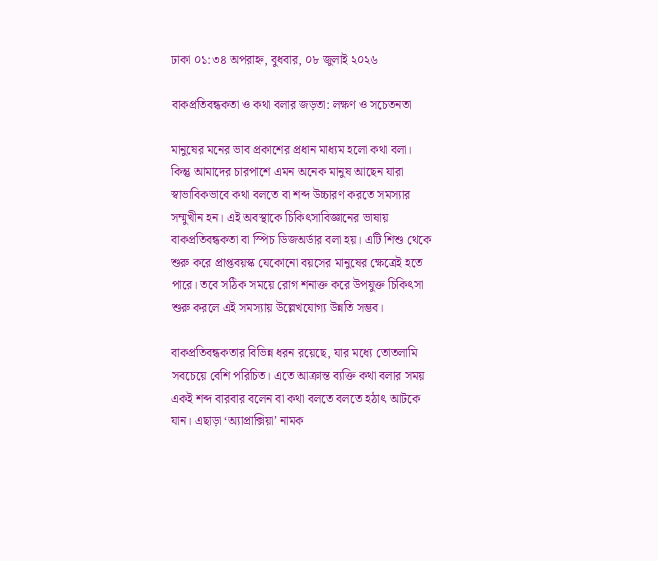ঢাকা ০১:৩৪ অপরাহ্ন, বুধবার, ০৮ জুলাই ২০২৬

বাকপ্রতিবন্ধকতা ও কথা বলার জড়তা: লক্ষণ ও সচেতনতা

মানুষের মনের ভাব প্রকাশের প্রধান মাধ্যম হলো কথা বলা। কিন্তু আমাদের চারপাশে এমন অনেক মানুষ আছেন যারা স্বাভাবিকভাবে কথা বলতে বা শব্দ উচ্চারণ করতে সমস্যার সম্মুখীন হন। এই অবস্থাকে চিকিৎসাবিজ্ঞানের ভাষায় বাকপ্রতিবন্ধকতা বা স্পিচ ডিজঅর্ডার বলা হয়। এটি শিশু থেকে শুরু করে প্রাপ্তবয়স্ক যেকোনো বয়সের মানুষের ক্ষেত্রেই হতে পারে। তবে সঠিক সময়ে রোগ শনাক্ত করে উপযুক্ত চিকিৎসা শুরু করলে এই সমস্যায় উল্লেখযোগ্য উন্নতি সম্ভব।

বাকপ্রতিবন্ধকতার বিভিন্ন ধরন রয়েছে, যার মধ্যে তোতলামি সবচেয়ে বেশি পরিচিত। এতে আক্রান্ত ব্যক্তি কথা বলার সময় একই শব্দ বারবার বলেন বা কথা বলতে বলতে হঠাৎ আটকে যান। এছাড়া ‘অ্যাপ্রাক্সিয়া’ নামক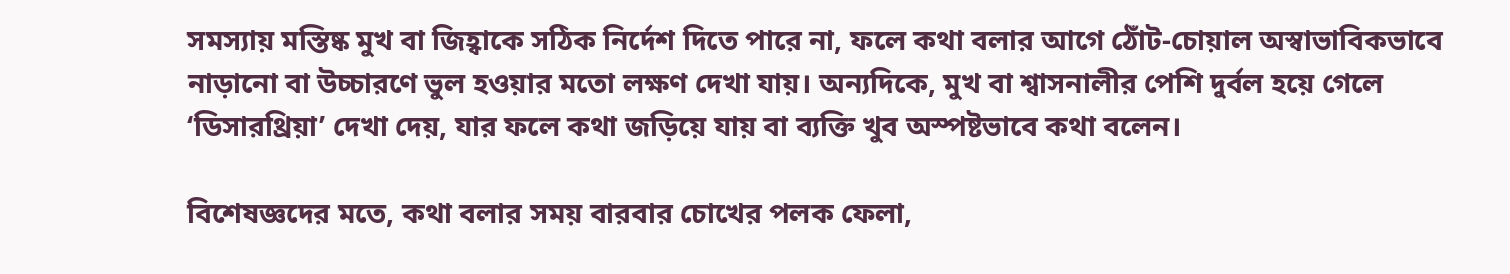সমস্যায় মস্তিষ্ক মুখ বা জিহ্বাকে সঠিক নির্দেশ দিতে পারে না, ফলে কথা বলার আগে ঠোঁট-চোয়াল অস্বাভাবিকভাবে নাড়ানো বা উচ্চারণে ভুল হওয়ার মতো লক্ষণ দেখা যায়। অন্যদিকে, মুখ বা শ্বাসনালীর পেশি দুর্বল হয়ে গেলে ‘ডিসারথ্রিয়া’ দেখা দেয়, যার ফলে কথা জড়িয়ে যায় বা ব্যক্তি খুব অস্পষ্টভাবে কথা বলেন।

বিশেষজ্ঞদের মতে, কথা বলার সময় বারবার চোখের পলক ফেলা,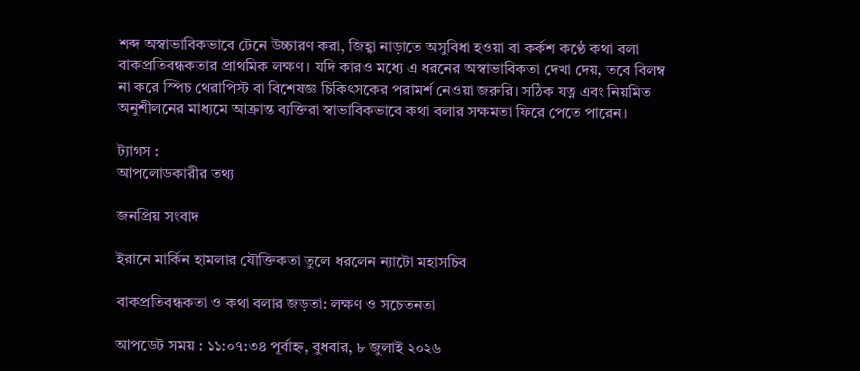শব্দ অস্বাভাবিকভাবে টেনে উচ্চারণ করা, জিহ্বা নাড়াতে অসুবিধা হওয়া বা কর্কশ কণ্ঠে কথা বলা বাকপ্রতিবন্ধকতার প্রাথমিক লক্ষণ। যদি কারও মধ্যে এ ধরনের অস্বাভাবিকতা দেখা দেয়, তবে বিলম্ব না করে স্পিচ থেরাপিস্ট বা বিশেষজ্ঞ চিকিৎসকের পরামর্শ নেওয়া জরুরি। সঠিক যত্ন এবং নিয়মিত অনুশীলনের মাধ্যমে আক্রান্ত ব্যক্তিরা স্বাভাবিকভাবে কথা বলার সক্ষমতা ফিরে পেতে পারেন।

ট্যাগস :
আপলোডকারীর তথ্য

জনপ্রিয় সংবাদ

ইরানে মার্কিন হামলার যৌক্তিকতা তুলে ধরলেন ন্যাটো মহাসচিব

বাকপ্রতিবন্ধকতা ও কথা বলার জড়তা: লক্ষণ ও সচেতনতা

আপডেট সময় : ১১:০৭:৩৪ পূর্বাহ্ন, বুধবার, ৮ জুলাই ২০২৬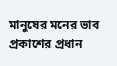মানুষের মনের ভাব প্রকাশের প্রধান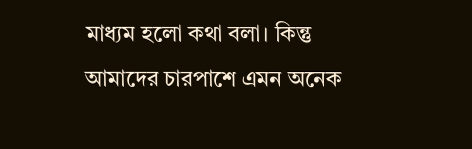মাধ্যম হলো কথা বলা। কিন্তু আমাদের চারপাশে এমন অনেক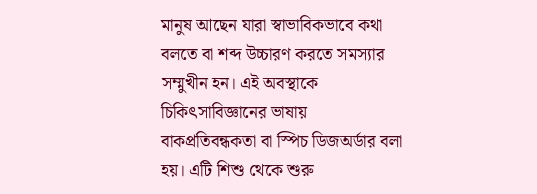মানুষ আছেন যারা স্বাভাবিকভাবে কথা বলতে বা শব্দ উচ্চারণ করতে সমস্যার সম্মুখীন হন। এই অবস্থাকে চিকিৎসাবিজ্ঞানের ভাষায় বাকপ্রতিবন্ধকতা বা স্পিচ ডিজঅর্ডার বলা হয়। এটি শিশু থেকে শুরু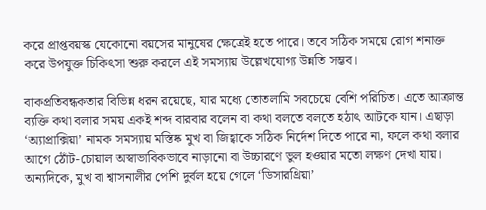করে প্রাপ্তবয়স্ক যেকোনো বয়সের মানুষের ক্ষেত্রেই হতে পারে। তবে সঠিক সময়ে রোগ শনাক্ত করে উপযুক্ত চিকিৎসা শুরু করলে এই সমস্যায় উল্লেখযোগ্য উন্নতি সম্ভব।

বাকপ্রতিবন্ধকতার বিভিন্ন ধরন রয়েছে, যার মধ্যে তোতলামি সবচেয়ে বেশি পরিচিত। এতে আক্রান্ত ব্যক্তি কথা বলার সময় একই শব্দ বারবার বলেন বা কথা বলতে বলতে হঠাৎ আটকে যান। এছাড়া ‘অ্যাপ্রাক্সিয়া’ নামক সমস্যায় মস্তিষ্ক মুখ বা জিহ্বাকে সঠিক নির্দেশ দিতে পারে না, ফলে কথা বলার আগে ঠোঁট-চোয়াল অস্বাভাবিকভাবে নাড়ানো বা উচ্চারণে ভুল হওয়ার মতো লক্ষণ দেখা যায়। অন্যদিকে, মুখ বা শ্বাসনালীর পেশি দুর্বল হয়ে গেলে ‘ডিসারথ্রিয়া’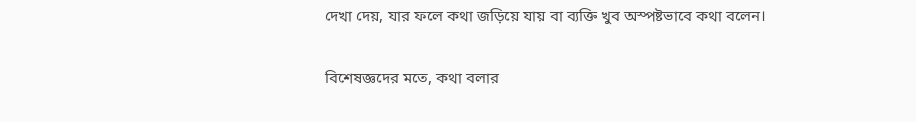দেখা দেয়, যার ফলে কথা জড়িয়ে যায় বা ব্যক্তি খুব অস্পষ্টভাবে কথা বলেন।

বিশেষজ্ঞদের মতে, কথা বলার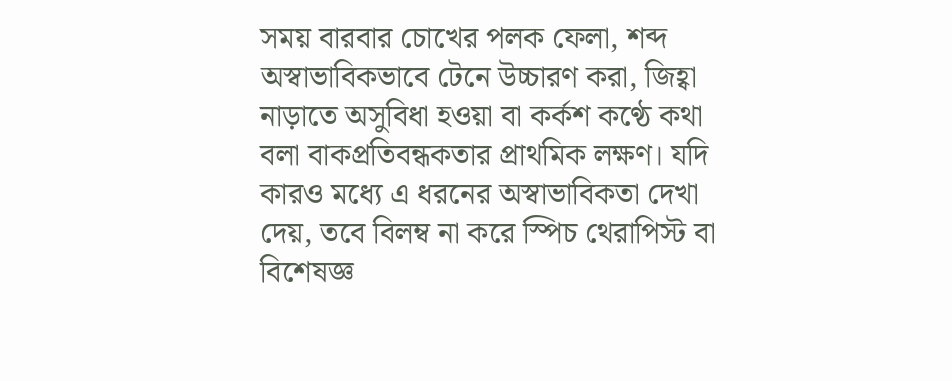সময় বারবার চোখের পলক ফেলা, শব্দ অস্বাভাবিকভাবে টেনে উচ্চারণ করা, জিহ্বা নাড়াতে অসুবিধা হওয়া বা কর্কশ কণ্ঠে কথা বলা বাকপ্রতিবন্ধকতার প্রাথমিক লক্ষণ। যদি কারও মধ্যে এ ধরনের অস্বাভাবিকতা দেখা দেয়, তবে বিলম্ব না করে স্পিচ থেরাপিস্ট বা বিশেষজ্ঞ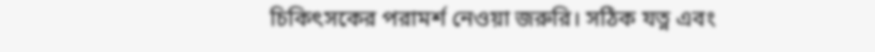চিকিৎসকের পরামর্শ নেওয়া জরুরি। সঠিক যত্ন এবং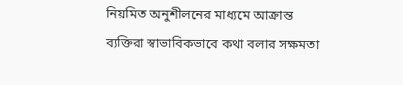নিয়মিত অনুশীলনের মাধ্যমে আক্রান্ত ব্যক্তিরা স্বাভাবিকভাবে কথা বলার সক্ষমতা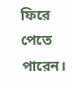ফিরে পেতে পারেন।